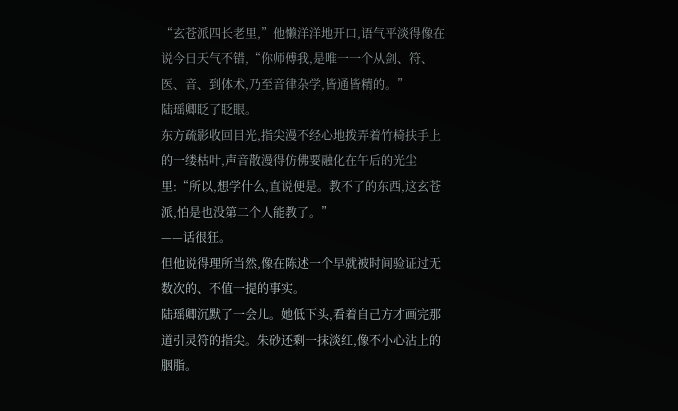“玄苍派四长老里,”他懒洋洋地开口,语气平淡得像在说今日天气不错,“你师傅我,是唯一一个从剑、符、医、音、到体术,乃至音律杂学,皆通皆精的。”
陆瑶卿眨了眨眼。
东方疏影收回目光,指尖漫不经心地拨弄着竹椅扶手上的一缕枯叶,声音散漫得仿佛要融化在午后的光尘里:“所以,想学什么,直说便是。教不了的东西,这玄苍派,怕是也没第二个人能教了。”
——话很狂。
但他说得理所当然,像在陈述一个早就被时间验证过无数次的、不值一提的事实。
陆瑶卿沉默了一会儿。她低下头,看着自己方才画完那道引灵符的指尖。朱砂还剩一抹淡红,像不小心沾上的胭脂。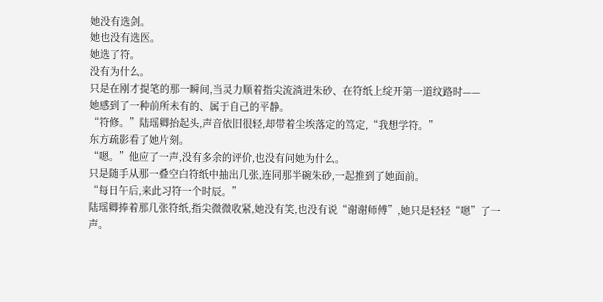她没有选剑。
她也没有选医。
她选了符。
没有为什么。
只是在刚才提笔的那一瞬间,当灵力顺着指尖流淌进朱砂、在符纸上绽开第一道纹路时——
她感到了一种前所未有的、属于自己的平静。
“符修。”陆瑶卿抬起头,声音依旧很轻,却带着尘埃落定的笃定,“我想学符。”
东方疏影看了她片刻。
“嗯。”他应了一声,没有多余的评价,也没有问她为什么。
只是随手从那一叠空白符纸中抽出几张,连同那半碗朱砂,一起推到了她面前。
“每日午后,来此习符一个时辰。”
陆瑶卿捧着那几张符纸,指尖微微收紧,她没有笑,也没有说“谢谢师傅”,她只是轻轻“嗯”了一声。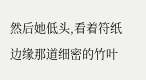然后她低头,看着符纸边缘那道细密的竹叶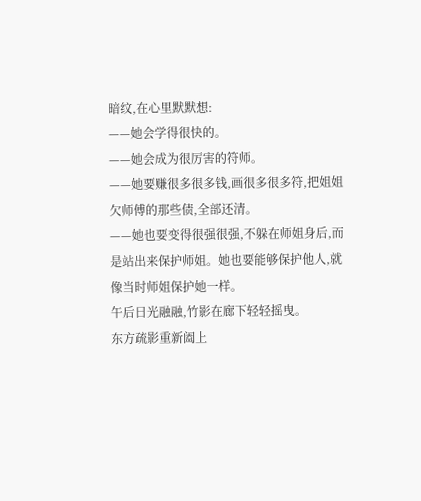暗纹,在心里默默想:
——她会学得很快的。
——她会成为很厉害的符师。
——她要赚很多很多钱,画很多很多符,把姐姐欠师傅的那些债,全部还清。
——她也要变得很强很强,不躲在师姐身后,而是站出来保护师姐。她也要能够保护他人,就像当时师姐保护她一样。
午后日光融融,竹影在廊下轻轻摇曳。
东方疏影重新阖上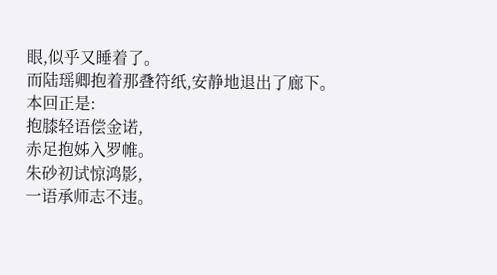眼,似乎又睡着了。
而陆瑶卿抱着那叠符纸,安静地退出了廊下。
本回正是:
抱膝轻语偿金诺,
赤足抱姊入罗帷。
朱砂初试惊鸿影,
一语承师志不违。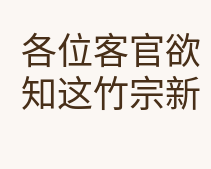各位客官欲知这竹宗新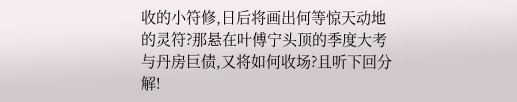收的小符修,日后将画出何等惊天动地的灵符?那悬在叶傅宁头顶的季度大考与丹房巨债,又将如何收场?且听下回分解!